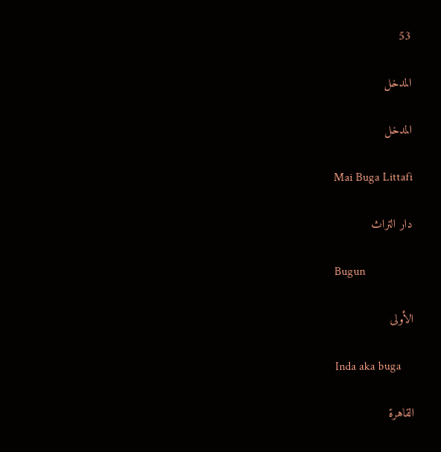53

المدخل

المدخل

Mai Buga Littafi

دار التراث

Bugun

الأولى

Inda aka buga

القاهرة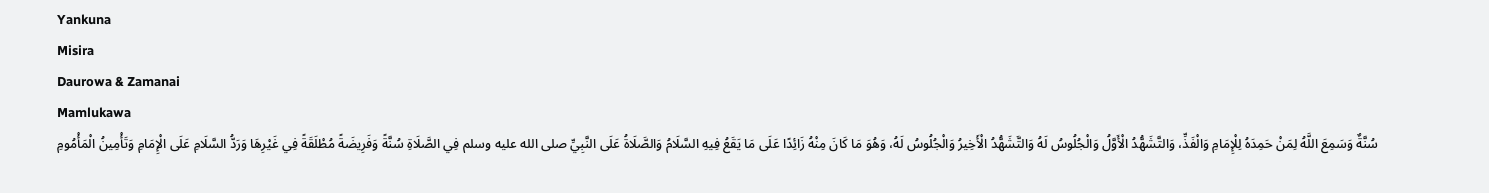Yankuna
Misira
Daurowa & Zamanai
Mamlukawa
سُنَّةٌ وَسَمِعَ اللَّهُ لِمَنْ حَمِدَهُ لِلْإِمَامِ وَالْفَذِّ، وَالتَّشَهُّدُ الْأَوَّلُ وَالْجُلُوسُ لَهُ وَالتَّشَهُّدُ الْأَخِيرُ وَالْجُلُوسُ لَهُ، وَهُوَ مَا كَانَ مِنْهُ زَائِدًا عَلَى مَا يَقَعُ فِيهِ السَّلَامُ وَالصَّلَاةُ عَلَى النَّبِيِّ صلى الله عليه وسلم فِي الصَّلَاةِ سُنَّةً وَفَرِيضَةً مُطْلَقَةً فِي غَيْرِهَا وَرَدُّ السَّلَامِ عَلَى الْإِمَامِ وَتَأْمِينُ الْمَأْمُومِ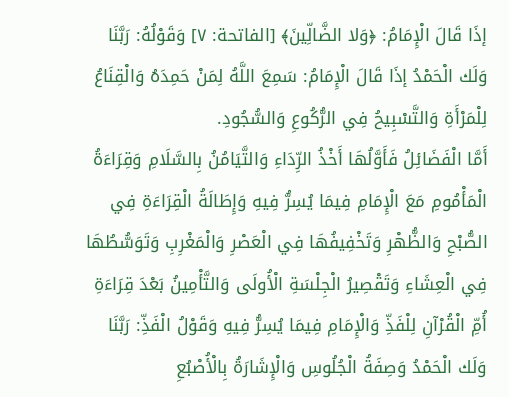إذَا قَالَ الْإِمَامُ: ﴿وَلا الضَّالِّينَ﴾ [الفاتحة: ٧] وَقَوْلُهُ: رَبَّنَا وَلَك الْحَمْدُ إذَا قَالَ الْإِمَامُ: سَمِعَ اللَّهُ لِمَنْ حَمِدَهُ وَالْقِنَاعُ لِلْمَرْأَةِ وَالتَّسْبِيحُ فِي الرُّكُوعِ وَالسُّجُودِ.
أَمَّا الْفَضَائِلُ فَأَوَّلُهَا أَخْذُ الرِّدَاءِ وَالتَّيَامُنُ بِالسَّلَامِ وَقِرَاءَةُ الْمَأْمُومِ مَعَ الْإِمَامِ فِيمَا يُسِرُّ فِيهِ وَإِطَالَةُ الْقِرَاءَةِ فِي الصُّبْحِ وَالظُّهْرِ وَتَخْفِيفُهَا فِي الْعَصْرِ وَالْمَغْرِبِ وَتَوَسُّطُهَا فِي الْعِشَاءِ وَتَقْصِيرُ الْجِلْسَةِ الْأُولَى وَالتَّأْمِينُ بَعْدَ قِرَاءَةِ أُمِّ الْقُرْآنِ لِلْفَذِّ وَالْإِمَامِ فِيمَا يُسِرُّ فِيهِ وَقَوْلُ الْفَذِّ: رَبَّنَا وَلَك الْحَمْدُ وَصِفَةُ الْجُلُوسِ وَالْإِشَارَةُ بِالْأُصْبُعِ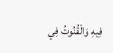فِيهِ وَالْقُنُوتُ فِي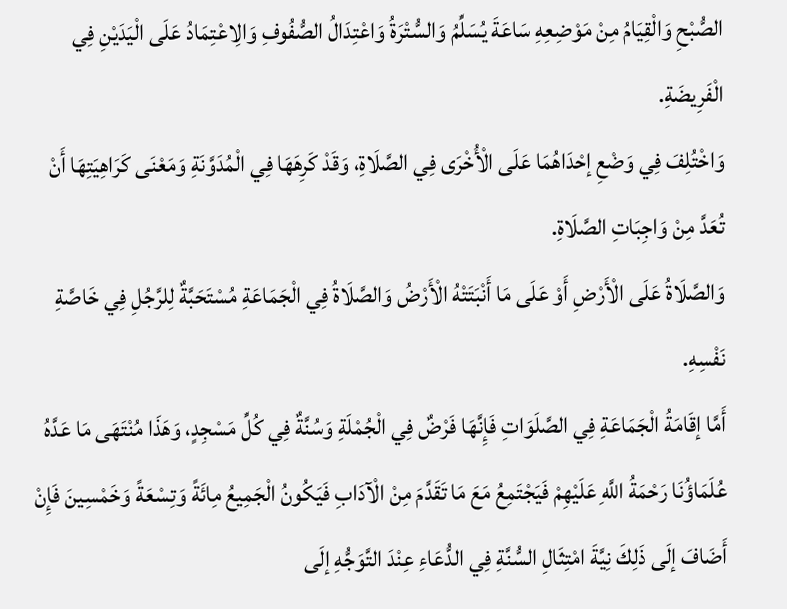الصُّبْحِ وَالْقِيَامُ مِنْ مَوْضِعِهِ سَاعَةَ يُسَلِّمُ وَالسُّتْرَةُ وَاعْتِدَالُ الصُّفُوفِ وَالِاعْتِمَادُ عَلَى الْيَدَيْنِ فِي الْفَرِيضَةِ.
وَاخْتُلِفَ فِي وَضْعِ إحْدَاهُمَا عَلَى الْأُخْرَى فِي الصَّلَاةِ، وَقَدْ كَرِهَهَا فِي الْمُدَوَّنَةِ وَمَعْنَى كَرَاهِيَتِهَا أَنْ تُعَدَّ مِنْ وَاجِبَاتِ الصَّلَاةِ.
وَالصَّلَاةُ عَلَى الْأَرْضِ أَوْ عَلَى مَا أَنْبَتَتْهُ الْأَرْضُ وَالصَّلَاةُ فِي الْجَمَاعَةِ مُسْتَحَبَّةٌ لِلرَّجُلِ فِي خَاصَّةِ نَفْسِهِ.
أَمَّا إقَامَةُ الْجَمَاعَةِ فِي الصَّلَوَاتِ فَإِنَّهَا فَرْضٌ فِي الْجُمْلَةِ وَسُنَّةٌ فِي كُلِّ مَسْجِدٍ، وَهَذَا مُنْتَهَى مَا عَدَّهُ عُلَمَاؤُنَا رَحْمَةُ اللَّهِ عَلَيْهِمْ فَيَجْتَمِعُ مَعَ مَا تَقَدَّمَ مِنْ الْآدَابِ فَيَكُونُ الْجَمِيعُ مِائَةً وَتِسْعَةً وَخَمْسِينَ فَإِنْ أَضَافَ إلَى ذَلِكَ نِيَّةَ امْتِثَالِ السُّنَّةِ فِي الدُّعَاءِ عِنْدَ التَّوَجُّهِ إلَى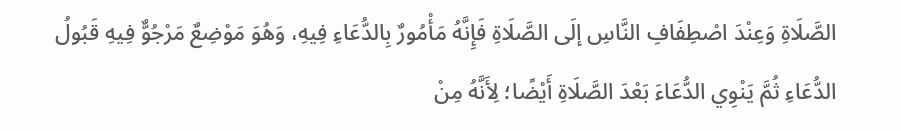الصَّلَاةِ وَعِنْدَ اصْطِفَافِ النَّاسِ إلَى الصَّلَاةِ فَإِنَّهُ مَأْمُورٌ بِالدُّعَاءِ فِيهِ، وَهُوَ مَوْضِعٌ مَرْجُوٌّ فِيهِ قَبُولُ الدُّعَاءِ ثُمَّ يَنْوِي الدُّعَاءَ بَعْدَ الصَّلَاةِ أَيْضًا؛ لِأَنَّهُ مِنْ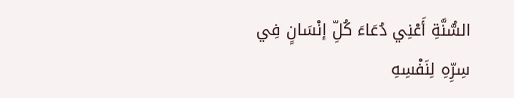السُّنَّةِ أَعْنِي دُعَاءَ كُلِّ إنْسَانٍ فِي سِرِّهِ لِنَفْسِهِ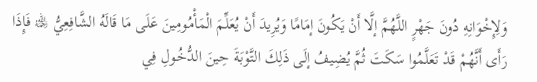وَلِإِخْوَانِهِ دُونَ جَهْرٍ اللَّهُمَّ إلَّا أَنْ يَكُونَ إمَامًا وَيُرِيدَ أَنْ يُعَلِّمَ الْمَأْمُومِينَ عَلَى مَا قَالَهُ الشَّافِعِيُّ ﵀ فَإِذَا رَأَى أَنَّهُمْ قَدْ تَعَلَّمُوا سَكَتَ ثُمَّ يُضِيفُ إلَى ذَلِكَ التَّوْبَةَ حِينَ الدُّخُولِ فِي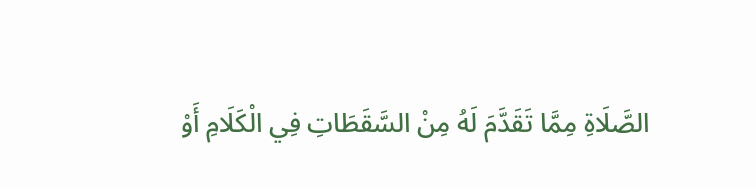الصَّلَاةِ مِمَّا تَقَدَّمَ لَهُ مِنْ السَّقَطَاتِ فِي الْكَلَامِ أَوْ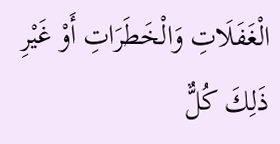الْغَفَلَاتِ وَالْخَطَرَاتِ أَوْ غَيْرِ ذَلِكَ كُلٌّ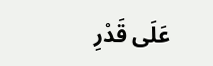عَلَى قَدْرِ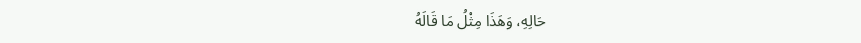حَالِهِ، وَهَذَا مِثْلُ مَا قَالَهُ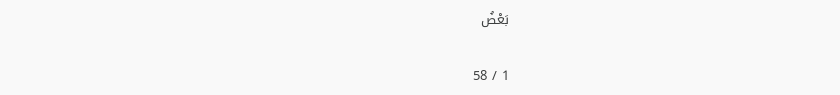بَعْضُ

1 / 58